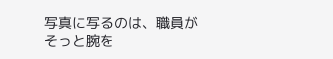写真に写るのは、職員がそっと腕を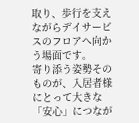取り、歩行を支えながらデイサービスのフロアへ向かう場面です。
寄り添う姿勢そのものが、入居者様にとって大きな「安心」につなが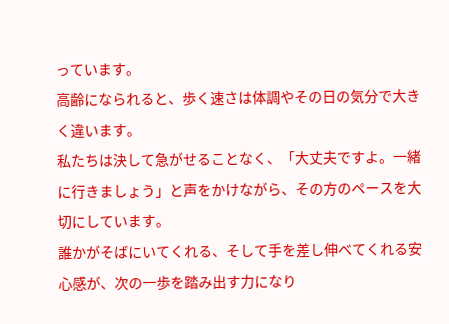っています。
高齢になられると、歩く速さは体調やその日の気分で大きく違います。
私たちは決して急がせることなく、「大丈夫ですよ。一緒に行きましょう」と声をかけながら、その方のペースを大切にしています。
誰かがそばにいてくれる、そして手を差し伸べてくれる安心感が、次の一歩を踏み出す力になり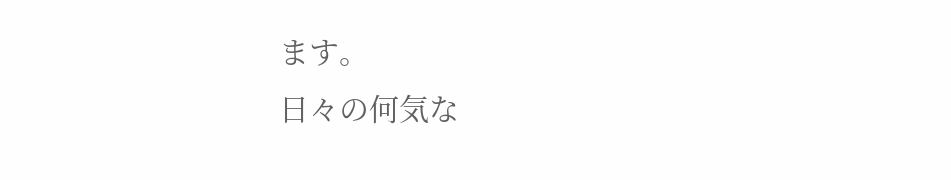ます。
日々の何気な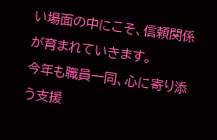い場面の中にこそ、信頼関係が育まれていきます。
今年も職員一同、心に寄り添う支援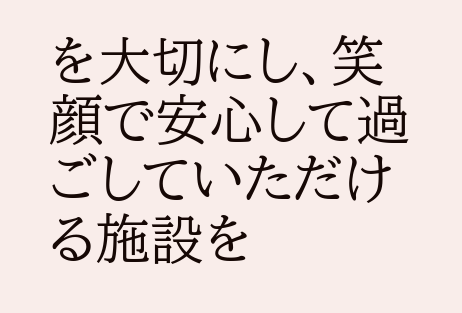を大切にし、笑顔で安心して過ごしていただける施設を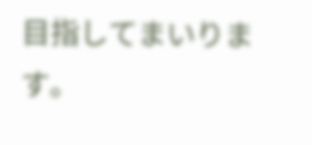目指してまいります。